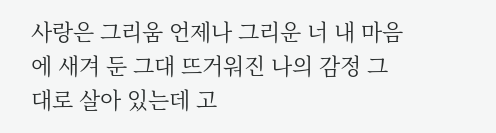사랑은 그리움 언제나 그리운 너 내 마음에 새겨 둔 그대 뜨거워진 나의 감정 그대로 살아 있는데 고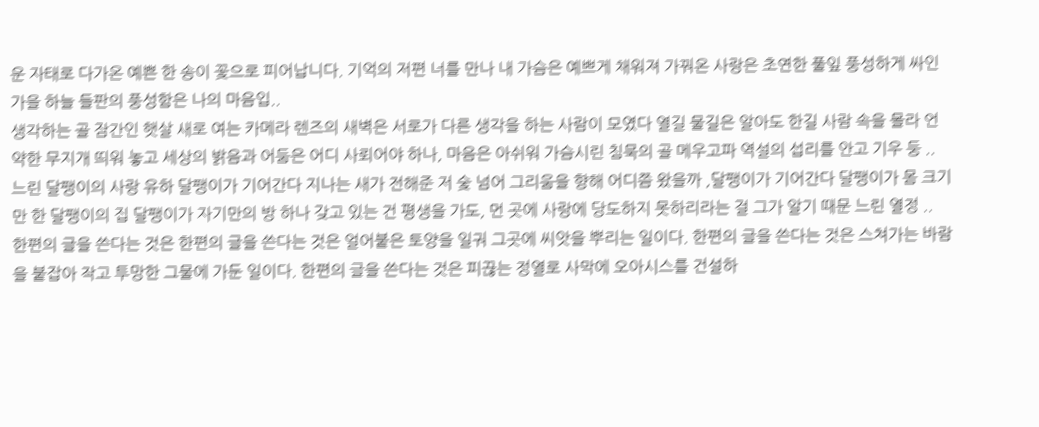운 자태로 다가온 예쁜 한 송이 꽃으로 피어납니다. 기억의 저편 너를 만나 내 가슴은 예쁘게 채워져 가꿔온 사랑은 초연한 풀잎 풍성하게 싸인 가을 하늘 들판의 풍성함은 나의 마음입..
생각하는 골 잠간인 햇살 새로 여는 카메라 렌즈의 새벽은 서로가 다른 생각을 하는 사람이 모였다 열길 물길은 알아도 한길 사람 속을 몰라 언약한 무지개 띄워 놓고 세상의 밝음과 어둠은 어디 사뢰어야 하나, 마음은 아쉬워 가슴시린 침묵의 골 메우고파 역설의 섭리를 안고 기우 둥 ..
느린 달팽이의 사랑 유하 달팽이가 기어간다 지나는 새가 전해준 저 숯 넘어 그리움을 향해 어디쯤 왔을까 ,달팽이가 기어간다 달팽이가 몸 크기만 한 달팽이의 집 달팽이가 자기만의 방 하나 갖고 있는 건 평생을 가도, 먼 곳에 사랑에 당도하지 못하리라는 걸 그가 알기 때문 느린 열정 ..
한편의 글을 쓴다는 것은 한편의 글을 쓴다는 것은 얼어붙은 토양을 일궈 그곳에 씨앗을 뿌리는 일이다. 한편의 글을 쓴다는 것은 스쳐가는 바람을 붙잡아 작고 투망한 그물에 가둔 일이다. 한편의 글을 쓴다는 것은 피끊는 정열로 사막에 오아시스를 건설하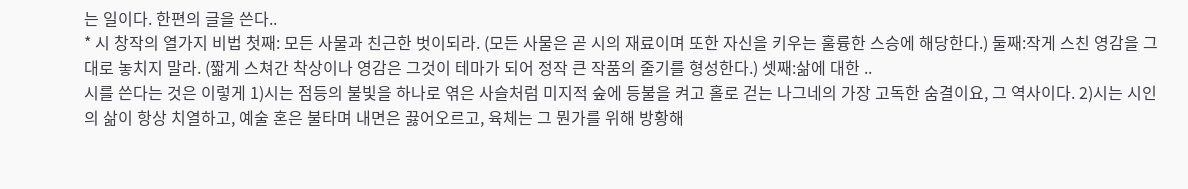는 일이다. 한편의 글을 쓴다..
* 시 창작의 열가지 비법 첫째: 모든 사물과 친근한 벗이되라. (모든 사물은 곧 시의 재료이며 또한 자신을 키우는 훌륭한 스승에 해당한다.) 둘째:작게 스친 영감을 그대로 놓치지 말라. (짧게 스쳐간 착상이나 영감은 그것이 테마가 되어 정작 큰 작품의 줄기를 형성한다.) 셋째:삶에 대한 ..
시를 쓴다는 것은 이렇게 1)시는 점등의 불빛을 하나로 엮은 사슬처럼 미지적 숲에 등불을 켜고 홀로 걷는 나그네의 가장 고독한 숨결이요, 그 역사이다. 2)시는 시인의 삶이 항상 치열하고, 예술 혼은 불타며 내면은 끓어오르고, 육체는 그 뭔가를 위해 방황해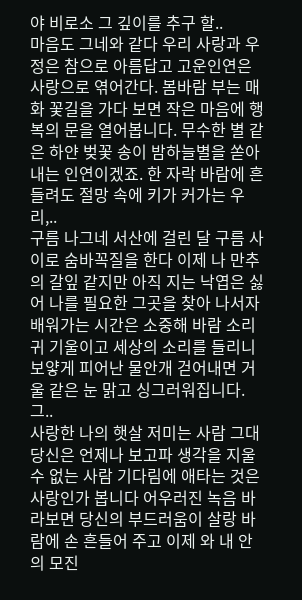야 비로소 그 깊이를 추구 할..
마음도 그네와 같다 우리 사랑과 우정은 참으로 아름답고 고운인연은 사랑으로 엮어간다. 봄바람 부는 매화 꽃길을 가다 보면 작은 마음에 행복의 문을 열어봅니다. 무수한 별 같은 하얀 벚꽃 송이 밤하늘별을 쏟아내는 인연이겠죠. 한 자락 바람에 흔들려도 절망 속에 키가 커가는 우리,..
구름 나그네 서산에 걸린 달 구름 사이로 숨바꼭질을 한다 이제 나 만추의 갈잎 같지만 아직 지는 낙엽은 싫어 나를 필요한 그곳을 찾아 나서자 배워가는 시간은 소중해 바람 소리 귀 기울이고 세상의 소리를 들리니 보얗게 피어난 물안개 걷어내면 거울 같은 눈 맑고 싱그러워집니다. 그..
사랑한 나의 햇살 저미는 사람 그대 당신은 언제나 보고파 생각을 지울 수 없는 사람 기다림에 애타는 것은 사랑인가 봅니다 어우러진 녹음 바라보면 당신의 부드러움이 살랑 바람에 손 흔들어 주고 이제 와 내 안의 모진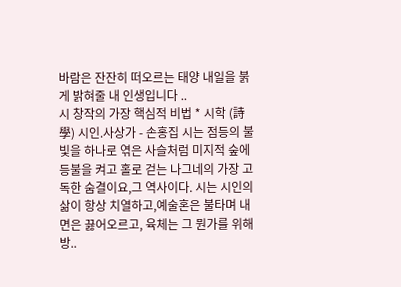바람은 잔잔히 떠오르는 태양 내일을 붉게 밝혀줄 내 인생입니다 ..
시 창작의 가장 핵심적 비법 * 시학 (詩學) 시인.사상가 - 손홍집 시는 점등의 불빛을 하나로 엮은 사슬처럼 미지적 숲에 등불을 켜고 홀로 걷는 나그네의 가장 고독한 숨결이요,그 역사이다. 시는 시인의 삶이 항상 치열하고,예술혼은 불타며 내면은 끓어오르고, 육체는 그 뭔가를 위해 방..